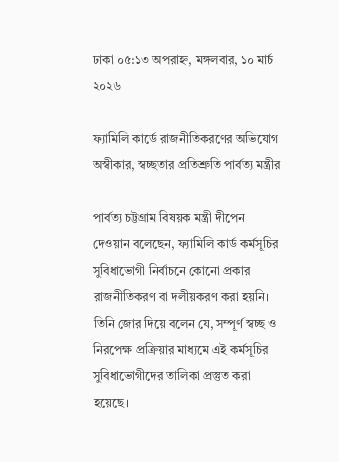ঢাকা ০৫:১৩ অপরাহ্ন, মঙ্গলবার, ১০ মার্চ ২০২৬

ফ্যামিলি কার্ডে রাজনীতিকরণের অভিযোগ অস্বীকার, স্বচ্ছতার প্রতিশ্রুতি পার্বত্য মন্ত্রীর

পার্বত্য চট্টগ্রাম বিষয়ক মন্ত্রী দীপেন দেওয়ান বলেছেন, ফ্যামিলি কার্ড কর্মসূচির সুবিধাভোগী নির্বাচনে কোনো প্রকার রাজনীতিকরণ বা দলীয়করণ করা হয়নি। তিনি জোর দিয়ে বলেন যে, সম্পূর্ণ স্বচ্ছ ও নিরপেক্ষ প্রক্রিয়ার মাধ্যমে এই কর্মসূচির সুবিধাভোগীদের তালিকা প্রস্তুত করা হয়েছে।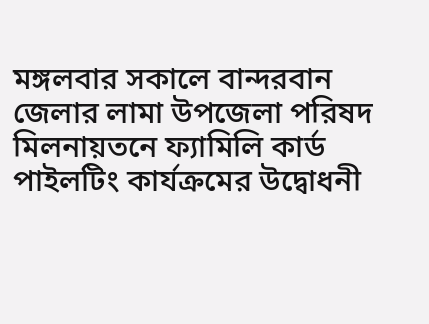মঙ্গলবার সকালে বান্দরবান জেলার লামা উপজেলা পরিষদ মিলনায়তনে ফ্যামিলি কার্ড পাইলটিং কার্যক্রমের উদ্বোধনী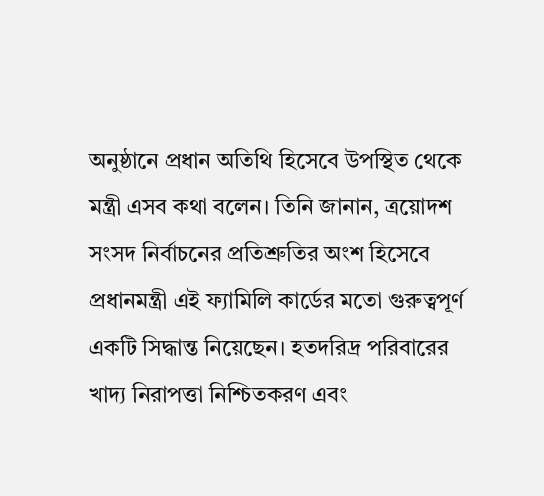অনুষ্ঠানে প্রধান অতিথি হিসেবে উপস্থিত থেকে মন্ত্রী এসব কথা বলেন। তিনি জানান, ত্রয়োদশ সংসদ নির্বাচনের প্রতিশ্রুতির অংশ হিসেবে প্রধানমন্ত্রী এই ফ্যামিলি কার্ডের মতো গুরুত্বপূর্ণ একটি সিদ্ধান্ত নিয়েছেন। হতদরিদ্র পরিবারের খাদ্য নিরাপত্তা নিশ্চিতকরণ এবং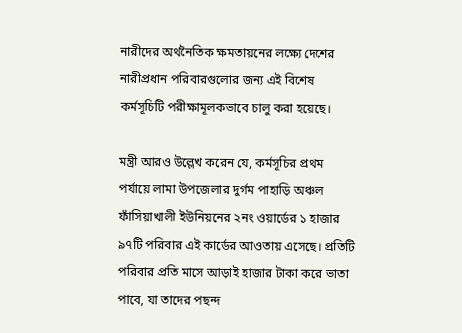নারীদের অর্থনৈতিক ক্ষমতায়নের লক্ষ্যে দেশের নারীপ্রধান পরিবারগুলোর জন্য এই বিশেষ কর্মসূচিটি পরীক্ষামূলকভাবে চালু করা হয়েছে।

মন্ত্রী আরও উল্লেখ করেন যে, কর্মসূচির প্রথম পর্যায়ে লামা উপজেলার দুর্গম পাহাড়ি অঞ্চল ফাঁসিয়াখালী ইউনিয়নের ২নং ওয়ার্ডের ১ হাজার ৯৭টি পরিবার এই কার্ডের আওতায় এসেছে। প্রতিটি পরিবার প্রতি মাসে আড়াই হাজার টাকা করে ভাতা পাবে, যা তাদের পছন্দ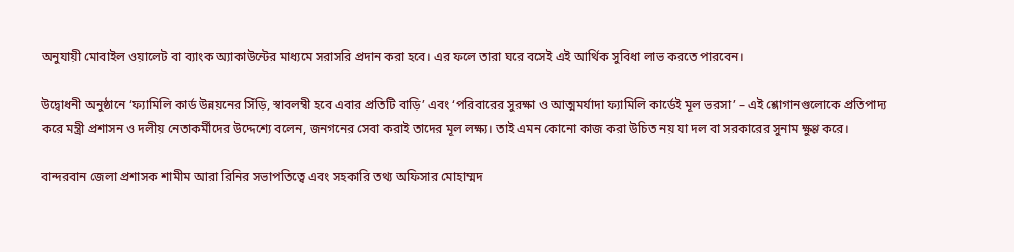অনুযায়ী মোবাইল ওয়ালেট বা ব্যাংক অ্যাকাউন্টের মাধ্যমে সরাসরি প্রদান করা হবে। এর ফলে তারা ঘরে বসেই এই আর্থিক সুবিধা লাভ করতে পারবেন।

উদ্বোধনী অনুষ্ঠানে ‘ফ্যামিলি কার্ড উন্নয়নের সিঁড়ি, স্বাবলম্বী হবে এবার প্রতিটি বাড়ি’ এবং ‘পরিবারের সুরক্ষা ও আত্মমর্যাদা ফ্যামিলি কার্ডেই মূল ভরসা’ – এই শ্লোগানগুলোকে প্রতিপাদ্য করে মন্ত্রী প্রশাসন ও দলীয় নেতাকর্মীদের উদ্দেশ্যে বলেন, জনগনের সেবা করাই তাদের মূল লক্ষ্য। তাই এমন কোনো কাজ করা উচিত নয় যা দল বা সরকারের সুনাম ক্ষুণ্ণ করে।

বান্দরবান জেলা প্রশাসক শামীম আরা রিনির সভাপতিত্বে এবং সহকারি তথ্য অফিসার মোহাম্মদ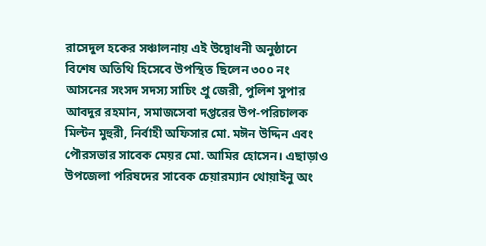রাসেদুল হকের সঞ্চালনায় এই উদ্বোধনী অনুষ্ঠানে বিশেষ অতিথি হিসেবে উপস্থিত ছিলেন ৩০০ নং আসনের সংসদ সদস্য সাচিং প্রু জেরী, পুলিশ সুপার আবদুর রহমান, সমাজসেবা দপ্তরের উপ-পরিচালক মিল্টন মুহুরী, নির্বাহী অফিসার মো. মঈন উদ্দিন এবং পৌরসভার সাবেক মেয়র মো. আমির হোসেন। এছাড়াও উপজেলা পরিষদের সাবেক চেয়ারম্যান থোয়াইনু অং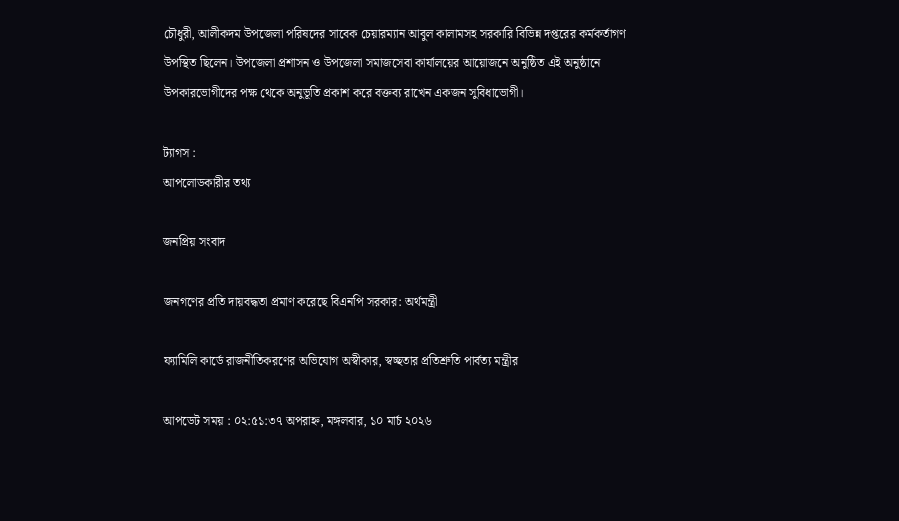চৌধুরী, আলীকদম উপজেলা পরিষদের সাবেক চেয়ারম্যান আবুল কালামসহ সরকারি বিভিন্ন দপ্তরের কর্মকর্তাগণ উপস্থিত ছিলেন। উপজেলা প্রশাসন ও উপজেলা সমাজসেবা কার্যালয়ের আয়োজনে অনুষ্ঠিত এই অনুষ্ঠানে উপকারভোগীদের পক্ষ থেকে অনুভূতি প্রকাশ করে বক্তব্য রাখেন একজন সুবিধাভোগী।

ট্যাগস :
আপলোডকারীর তথ্য

জনপ্রিয় সংবাদ

জনগণের প্রতি দায়বদ্ধতা প্রমাণ করেছে বিএনপি সরকার: অর্থমন্ত্রী

ফ্যামিলি কার্ডে রাজনীতিকরণের অভিযোগ অস্বীকার, স্বচ্ছতার প্রতিশ্রুতি পার্বত্য মন্ত্রীর

আপডেট সময় : ০২:৫১:৩৭ অপরাহ্ন, মঙ্গলবার, ১০ মার্চ ২০২৬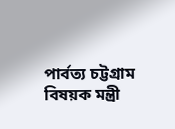পার্বত্য চট্টগ্রাম বিষয়ক মন্ত্রী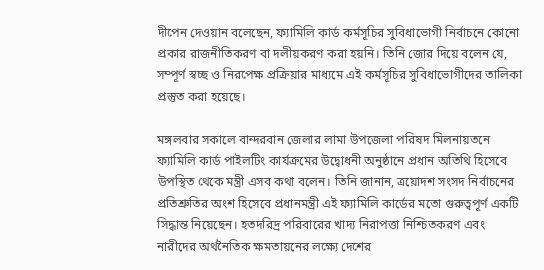দীপেন দেওয়ান বলেছেন, ফ্যামিলি কার্ড কর্মসূচির সুবিধাভোগী নির্বাচনে কোনো প্রকার রাজনীতিকরণ বা দলীয়করণ করা হয়নি। তিনি জোর দিয়ে বলেন যে, সম্পূর্ণ স্বচ্ছ ও নিরপেক্ষ প্রক্রিয়ার মাধ্যমে এই কর্মসূচির সুবিধাভোগীদের তালিকা প্রস্তুত করা হয়েছে।

মঙ্গলবার সকালে বান্দরবান জেলার লামা উপজেলা পরিষদ মিলনায়তনে ফ্যামিলি কার্ড পাইলটিং কার্যক্রমের উদ্বোধনী অনুষ্ঠানে প্রধান অতিথি হিসেবে উপস্থিত থেকে মন্ত্রী এসব কথা বলেন। তিনি জানান, ত্রয়োদশ সংসদ নির্বাচনের প্রতিশ্রুতির অংশ হিসেবে প্রধানমন্ত্রী এই ফ্যামিলি কার্ডের মতো গুরুত্বপূর্ণ একটি সিদ্ধান্ত নিয়েছেন। হতদরিদ্র পরিবারের খাদ্য নিরাপত্তা নিশ্চিতকরণ এবং নারীদের অর্থনৈতিক ক্ষমতায়নের লক্ষ্যে দেশের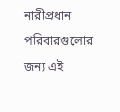নারীপ্রধান পরিবারগুলোর জন্য এই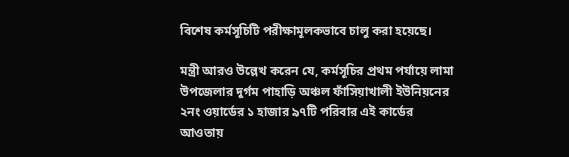বিশেষ কর্মসূচিটি পরীক্ষামূলকভাবে চালু করা হয়েছে।

মন্ত্রী আরও উল্লেখ করেন যে, কর্মসূচির প্রথম পর্যায়ে লামা উপজেলার দুর্গম পাহাড়ি অঞ্চল ফাঁসিয়াখালী ইউনিয়নের ২নং ওয়ার্ডের ১ হাজার ৯৭টি পরিবার এই কার্ডের আওতায়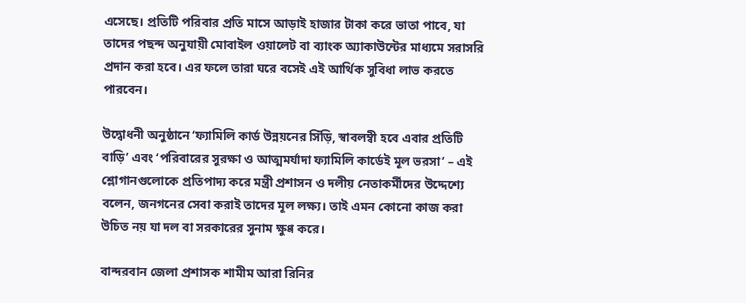এসেছে। প্রতিটি পরিবার প্রতি মাসে আড়াই হাজার টাকা করে ভাতা পাবে, যা তাদের পছন্দ অনুযায়ী মোবাইল ওয়ালেট বা ব্যাংক অ্যাকাউন্টের মাধ্যমে সরাসরি প্রদান করা হবে। এর ফলে তারা ঘরে বসেই এই আর্থিক সুবিধা লাভ করতে পারবেন।

উদ্বোধনী অনুষ্ঠানে ‘ফ্যামিলি কার্ড উন্নয়নের সিঁড়ি, স্বাবলম্বী হবে এবার প্রতিটি বাড়ি’ এবং ‘পরিবারের সুরক্ষা ও আত্মমর্যাদা ফ্যামিলি কার্ডেই মূল ভরসা’ – এই শ্লোগানগুলোকে প্রতিপাদ্য করে মন্ত্রী প্রশাসন ও দলীয় নেতাকর্মীদের উদ্দেশ্যে বলেন, জনগনের সেবা করাই তাদের মূল লক্ষ্য। তাই এমন কোনো কাজ করা উচিত নয় যা দল বা সরকারের সুনাম ক্ষুণ্ণ করে।

বান্দরবান জেলা প্রশাসক শামীম আরা রিনির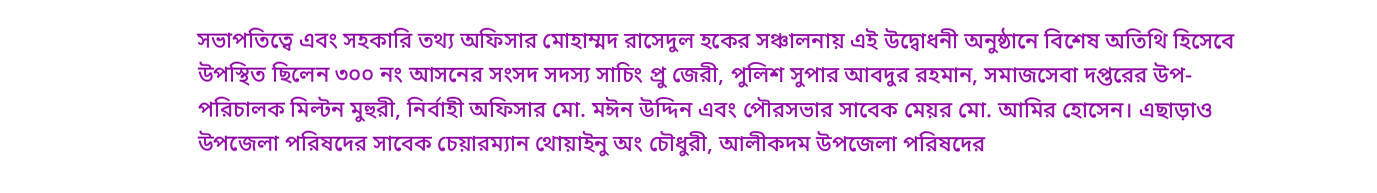সভাপতিত্বে এবং সহকারি তথ্য অফিসার মোহাম্মদ রাসেদুল হকের সঞ্চালনায় এই উদ্বোধনী অনুষ্ঠানে বিশেষ অতিথি হিসেবে উপস্থিত ছিলেন ৩০০ নং আসনের সংসদ সদস্য সাচিং প্রু জেরী, পুলিশ সুপার আবদুর রহমান, সমাজসেবা দপ্তরের উপ-পরিচালক মিল্টন মুহুরী, নির্বাহী অফিসার মো. মঈন উদ্দিন এবং পৌরসভার সাবেক মেয়র মো. আমির হোসেন। এছাড়াও উপজেলা পরিষদের সাবেক চেয়ারম্যান থোয়াইনু অং চৌধুরী, আলীকদম উপজেলা পরিষদের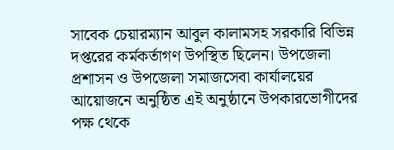সাবেক চেয়ারম্যান আবুল কালামসহ সরকারি বিভিন্ন দপ্তরের কর্মকর্তাগণ উপস্থিত ছিলেন। উপজেলা প্রশাসন ও উপজেলা সমাজসেবা কার্যালয়ের আয়োজনে অনুষ্ঠিত এই অনুষ্ঠানে উপকারভোগীদের পক্ষ থেকে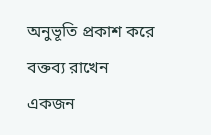অনুভূতি প্রকাশ করে বক্তব্য রাখেন একজন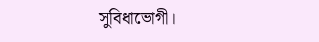সুবিধাভোগী।